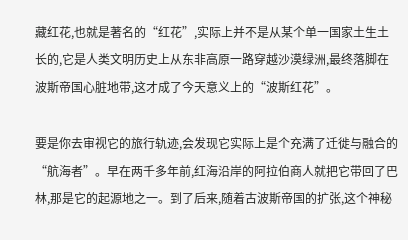藏红花,也就是著名的“红花”,实际上并不是从某个单一国家土生土长的,它是人类文明历史上从东非高原一路穿越沙漠绿洲,最终落脚在波斯帝国心脏地带,这才成了今天意义上的“波斯红花”。

要是你去审视它的旅行轨迹,会发现它实际上是个充满了迁徙与融合的“航海者”。早在两千多年前,红海沿岸的阿拉伯商人就把它带回了巴林,那是它的起源地之一。到了后来,随着古波斯帝国的扩张,这个神秘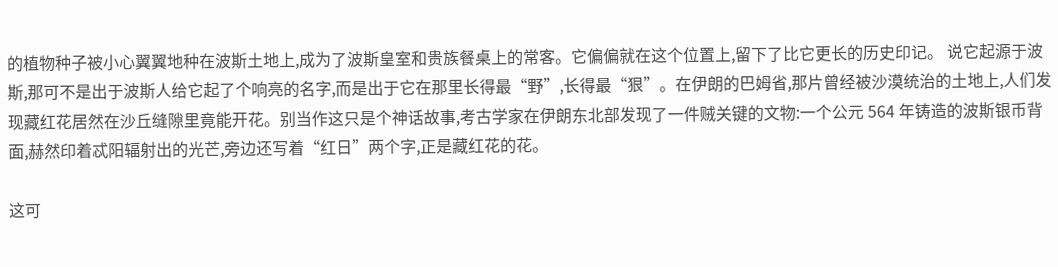的植物种子被小心翼翼地种在波斯土地上,成为了波斯皇室和贵族餐桌上的常客。它偏偏就在这个位置上,留下了比它更长的历史印记。 说它起源于波斯,那可不是出于波斯人给它起了个响亮的名字,而是出于它在那里长得最“野”,长得最“狠”。在伊朗的巴姆省,那片曾经被沙漠统治的土地上,人们发现藏红花居然在沙丘缝隙里竟能开花。别当作这只是个神话故事,考古学家在伊朗东北部发现了一件贼关键的文物:一个公元 564 年铸造的波斯银币背面,赫然印着忒阳辐射出的光芒,旁边还写着“红日”两个字,正是藏红花的花。

这可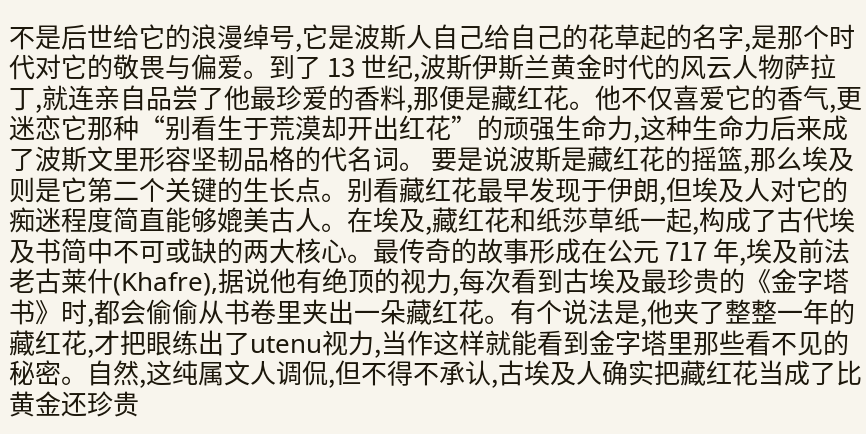不是后世给它的浪漫绰号,它是波斯人自己给自己的花草起的名字,是那个时代对它的敬畏与偏爱。到了 13 世纪,波斯伊斯兰黄金时代的风云人物萨拉丁,就连亲自品尝了他最珍爱的香料,那便是藏红花。他不仅喜爱它的香气,更迷恋它那种“别看生于荒漠却开出红花”的顽强生命力,这种生命力后来成了波斯文里形容坚韧品格的代名词。 要是说波斯是藏红花的摇篮,那么埃及则是它第二个关键的生长点。别看藏红花最早发现于伊朗,但埃及人对它的痴迷程度简直能够媲美古人。在埃及,藏红花和纸莎草纸一起,构成了古代埃及书简中不可或缺的两大核心。最传奇的故事形成在公元 717 年,埃及前法老古莱什(Khafre),据说他有绝顶的视力,每次看到古埃及最珍贵的《金字塔书》时,都会偷偷从书卷里夹出一朵藏红花。有个说法是,他夹了整整一年的藏红花,才把眼练出了utenu视力,当作这样就能看到金字塔里那些看不见的秘密。自然,这纯属文人调侃,但不得不承认,古埃及人确实把藏红花当成了比黄金还珍贵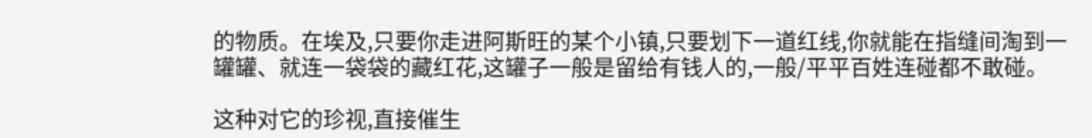的物质。在埃及,只要你走进阿斯旺的某个小镇,只要划下一道红线,你就能在指缝间淘到一罐罐、就连一袋袋的藏红花,这罐子一般是留给有钱人的,一般/平平百姓连碰都不敢碰。

这种对它的珍视,直接催生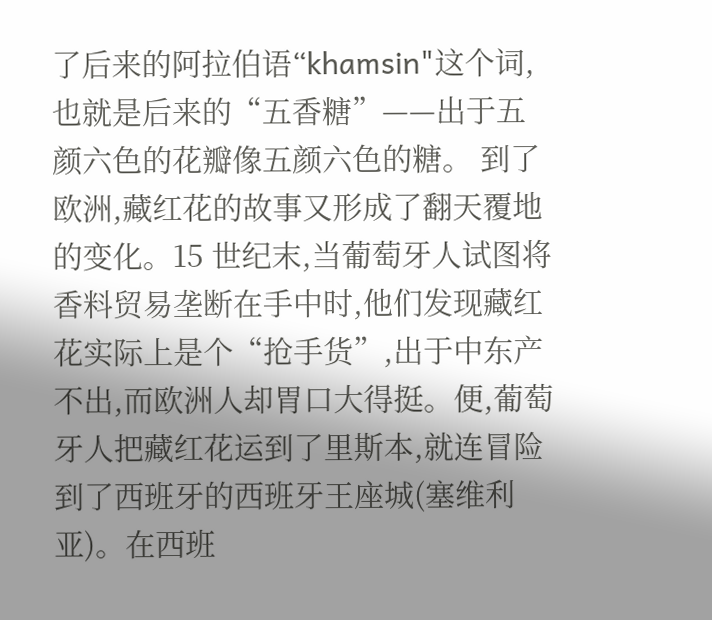了后来的阿拉伯语“khamsin"这个词,也就是后来的“五香糖”——出于五颜六色的花瓣像五颜六色的糖。 到了欧洲,藏红花的故事又形成了翻天覆地的变化。15 世纪末,当葡萄牙人试图将香料贸易垄断在手中时,他们发现藏红花实际上是个“抢手货”,出于中东产不出,而欧洲人却胃口大得挺。便,葡萄牙人把藏红花运到了里斯本,就连冒险到了西班牙的西班牙王座城(塞维利亚)。在西班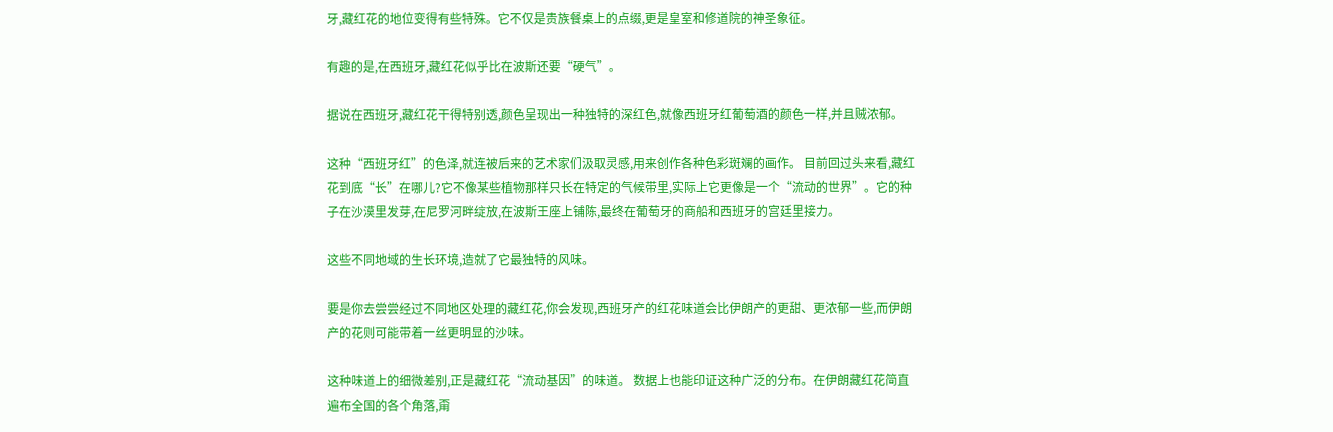牙,藏红花的地位变得有些特殊。它不仅是贵族餐桌上的点缀,更是皇室和修道院的神圣象征。

有趣的是,在西班牙,藏红花似乎比在波斯还要“硬气”。

据说在西班牙,藏红花干得特别透,颜色呈现出一种独特的深红色,就像西班牙红葡萄酒的颜色一样,并且贼浓郁。

这种“西班牙红”的色泽,就连被后来的艺术家们汲取灵感,用来创作各种色彩斑斓的画作。 目前回过头来看,藏红花到底“长”在哪儿?它不像某些植物那样只长在特定的气候带里,实际上它更像是一个“流动的世界”。它的种子在沙漠里发芽,在尼罗河畔绽放,在波斯王座上铺陈,最终在葡萄牙的商船和西班牙的宫廷里接力。

这些不同地域的生长环境,造就了它最独特的风味。

要是你去尝尝经过不同地区处理的藏红花,你会发现,西班牙产的红花味道会比伊朗产的更甜、更浓郁一些,而伊朗产的花则可能带着一丝更明显的沙味。

这种味道上的细微差别,正是藏红花“流动基因”的味道。 数据上也能印证这种广泛的分布。在伊朗藏红花简直遍布全国的各个角落,甭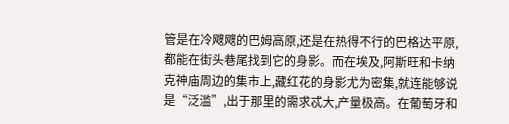管是在冷飕飕的巴姆高原,还是在热得不行的巴格达平原,都能在街头巷尾找到它的身影。而在埃及,阿斯旺和卡纳克神庙周边的集市上,藏红花的身影尤为密集,就连能够说是“泛滥”,出于那里的需求忒大,产量极高。在葡萄牙和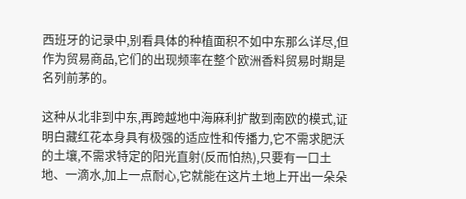西班牙的记录中,别看具体的种植面积不如中东那么详尽,但作为贸易商品,它们的出现频率在整个欧洲香料贸易时期是名列前茅的。

这种从北非到中东,再跨越地中海麻利扩散到南欧的模式,证明白藏红花本身具有极强的适应性和传播力,它不需求肥沃的土壤,不需求特定的阳光直射(反而怕热),只要有一口土地、一滴水,加上一点耐心,它就能在这片土地上开出一朵朵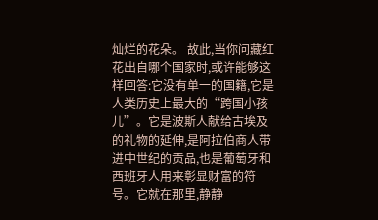灿烂的花朵。 故此,当你问藏红花出自哪个国家时,或许能够这样回答:它没有单一的国籍,它是人类历史上最大的“跨国小孩儿”。它是波斯人献给古埃及的礼物的延伸,是阿拉伯商人带进中世纪的贡品,也是葡萄牙和西班牙人用来彰显财富的符号。它就在那里,静静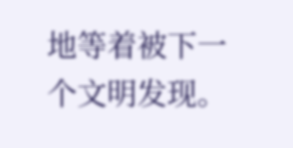地等着被下一个文明发现。